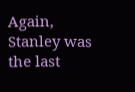Again, Stanley was the last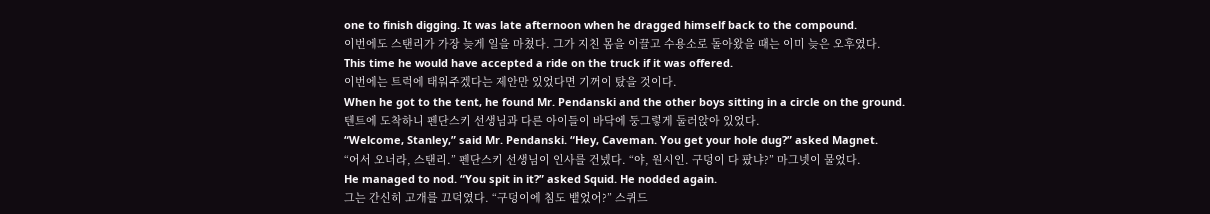one to finish digging. It was late afternoon when he dragged himself back to the compound.
이번에도 스탠리가 가장 늦게 일을 마쳤다. 그가 지친 몸을 이끌고 수용소로 돌아왔을 때는 이미 늦은 오후였다.
This time he would have accepted a ride on the truck if it was offered.
이번에는 트럭에 태워주겠다는 제안만 있었다면 기꺼이 탔을 것이다.
When he got to the tent, he found Mr. Pendanski and the other boys sitting in a circle on the ground.
텐트에 도착하니 펜단스키 선생님과 다른 아이들이 바닥에 둥그렇게 둘러앉아 있었다.
“Welcome, Stanley,” said Mr. Pendanski. “Hey, Caveman. You get your hole dug?” asked Magnet.
“어서 오너라, 스탠리.” 펜단스키 선생님이 인사를 건넸다. “야, 원시인. 구덩이 다 팠냐?” 마그넷이 물었다.
He managed to nod. “You spit in it?” asked Squid. He nodded again.
그는 간신히 고개를 끄덕였다. “구덩이에 침도 뱉었어?” 스퀴드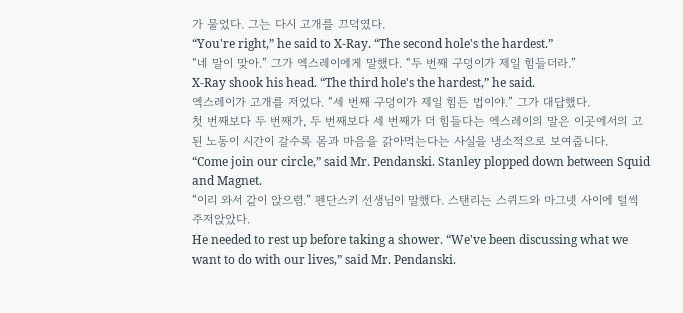가 물었다. 그는 다시 고개를 끄덕였다.
“You're right,” he said to X-Ray. “The second hole's the hardest.”
“네 말이 맞아.” 그가 엑스레이에게 말했다. “두 번째 구덩이가 제일 힘들더라.”
X-Ray shook his head. “The third hole's the hardest,” he said.
엑스레이가 고개를 저었다. “세 번째 구덩이가 제일 힘든 법이야.” 그가 대답했다.
첫 번째보다 두 번째가, 두 번째보다 세 번째가 더 힘들다는 엑스레이의 말은 이곳에서의 고된 노동이 시간이 갈수록 몸과 마음을 갉아먹는다는 사실을 냉소적으로 보여줍니다.
“Come join our circle,” said Mr. Pendanski. Stanley plopped down between Squid and Magnet.
“이리 와서 같이 앉으렴.” 펜단스키 선생님이 말했다. 스탠리는 스퀴드와 마그넷 사이에 털썩 주저앉았다.
He needed to rest up before taking a shower. “We've been discussing what we want to do with our lives,” said Mr. Pendanski.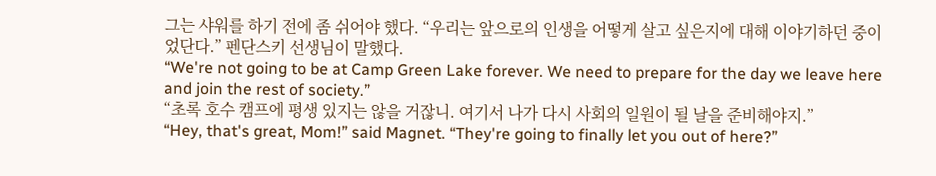그는 샤워를 하기 전에 좀 쉬어야 했다. “우리는 앞으로의 인생을 어떻게 살고 싶은지에 대해 이야기하던 중이었단다.” 펜단스키 선생님이 말했다.
“We're not going to be at Camp Green Lake forever. We need to prepare for the day we leave here and join the rest of society.”
“초록 호수 캠프에 평생 있지는 않을 거잖니. 여기서 나가 다시 사회의 일원이 될 날을 준비해야지.”
“Hey, that's great, Mom!” said Magnet. “They're going to finally let you out of here?”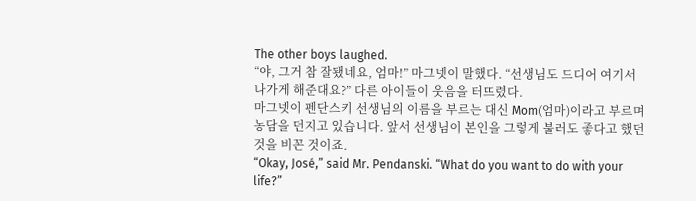The other boys laughed.
“야, 그거 참 잘됐네요, 엄마!” 마그넷이 말했다. “선생님도 드디어 여기서 나가게 해준대요?” 다른 아이들이 웃음을 터뜨렸다.
마그넷이 펜단스키 선생님의 이름을 부르는 대신 Mom(엄마)이라고 부르며 농담을 던지고 있습니다. 앞서 선생님이 본인을 그렇게 불러도 좋다고 했던 것을 비꼰 것이죠.
“Okay, José,” said Mr. Pendanski. “What do you want to do with your life?”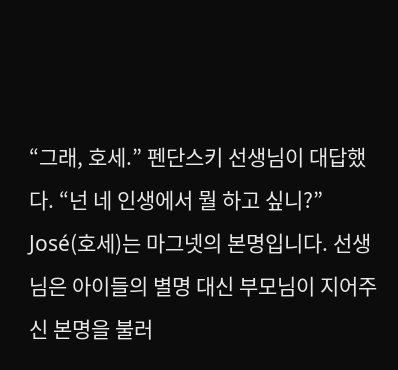“그래, 호세.” 펜단스키 선생님이 대답했다. “넌 네 인생에서 뭘 하고 싶니?”
José(호세)는 마그넷의 본명입니다. 선생님은 아이들의 별명 대신 부모님이 지어주신 본명을 불러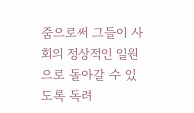줌으로써 그들이 사회의 정상적인 일원으로 돌아갈 수 있도록 독려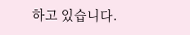하고 있습니다.